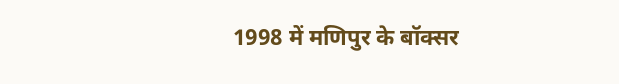1998 में मणिपुर के बॉक्सर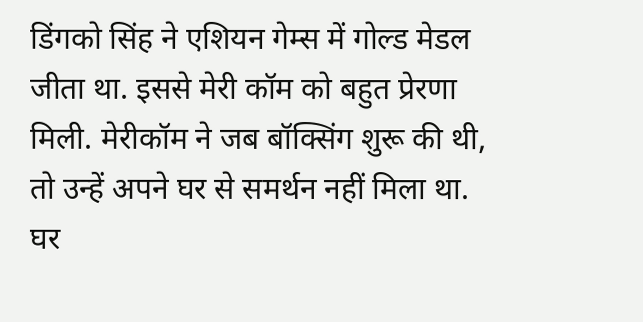डिंगको सिंह ने एशियन गेम्स में गोल्ड मेडल जीता था. इससे मेरी कॉम को बहुत प्रेरणा मिली. मेरीकॉम ने जब बॉक्सिंग शुरू की थी, तो उन्हें अपने घर से समर्थन नहीं मिला था. घर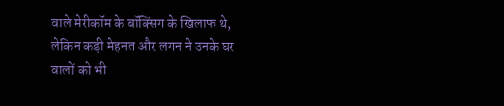वाले मेरीकॉम के बॉक्सिंग के खिलाफ थे, लेकिन कड़ी मेहनत और लगन ने उनके घर वालों को भी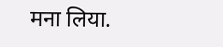मना लिया.